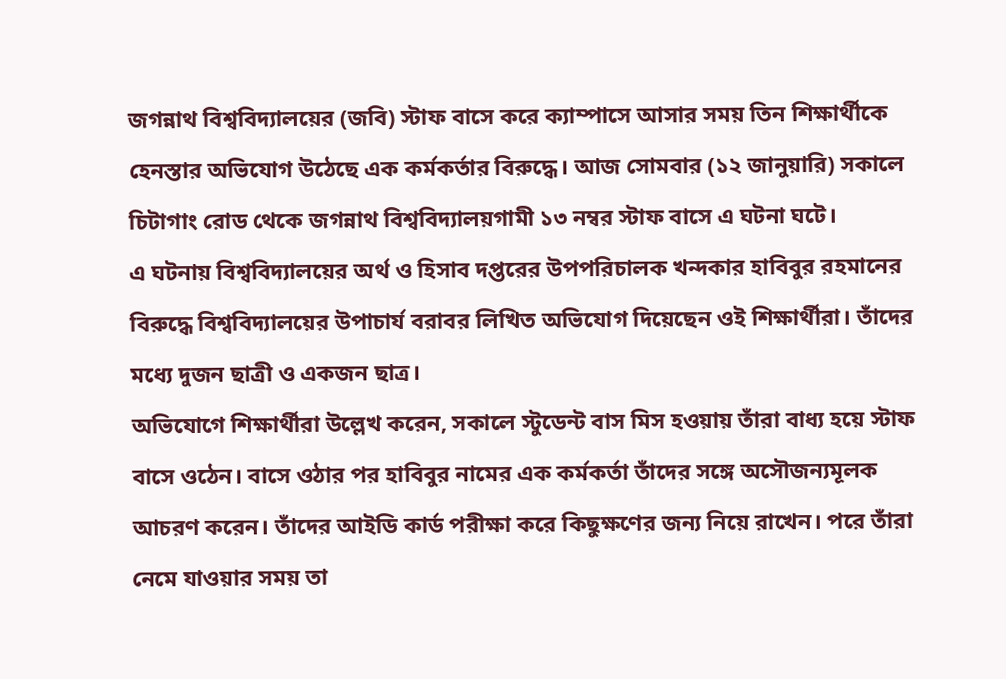জগন্নাথ বিশ্ববিদ্যালয়ের (জবি) স্টাফ বাসে করে ক্যাম্পাসে আসার সময় তিন শিক্ষার্থীকে হেনস্তার অভিযোগ উঠেছে এক কর্মকর্তার বিরুদ্ধে। আজ সোমবার (১২ জানুয়ারি) সকালে চিটাগাং রোড থেকে জগন্নাথ বিশ্ববিদ্যালয়গামী ১৩ নম্বর স্টাফ বাসে এ ঘটনা ঘটে।
এ ঘটনায় বিশ্ববিদ্যালয়ের অর্থ ও হিসাব দপ্তরের উপপরিচালক খন্দকার হাবিবুর রহমানের বিরুদ্ধে বিশ্ববিদ্যালয়ের উপাচার্য বরাবর লিখিত অভিযোগ দিয়েছেন ওই শিক্ষার্থীরা। তাঁদের মধ্যে দুজন ছাত্রী ও একজন ছাত্র।
অভিযোগে শিক্ষার্থীরা উল্লেখ করেন, সকালে স্টুডেন্ট বাস মিস হওয়ায় তাঁরা বাধ্য হয়ে স্টাফ বাসে ওঠেন। বাসে ওঠার পর হাবিবুর নামের এক কর্মকর্তা তাঁদের সঙ্গে অসৌজন্যমূলক আচরণ করেন। তাঁদের আইডি কার্ড পরীক্ষা করে কিছুক্ষণের জন্য নিয়ে রাখেন। পরে তাঁরা নেমে যাওয়ার সময় তা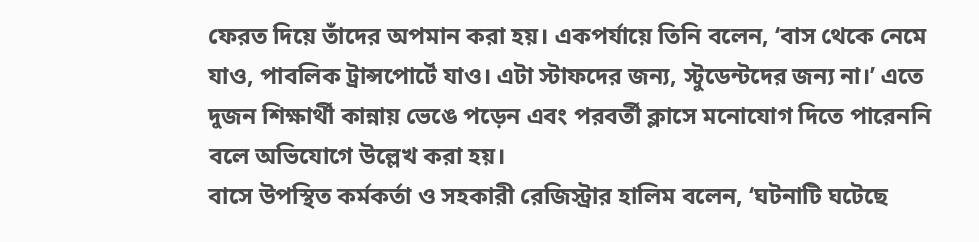ফেরত দিয়ে তাঁদের অপমান করা হয়। একপর্যায়ে তিনি বলেন, ‘বাস থেকে নেমে যাও, পাবলিক ট্রান্সপোর্টে যাও। এটা স্টাফদের জন্য, স্টুডেন্টদের জন্য না।’ এতে দুজন শিক্ষার্থী কান্নায় ভেঙে পড়েন এবং পরবর্তী ক্লাসে মনোযোগ দিতে পারেননি বলে অভিযোগে উল্লেখ করা হয়।
বাসে উপস্থিত কর্মকর্তা ও সহকারী রেজিস্ট্রার হালিম বলেন, ‘ঘটনাটি ঘটেছে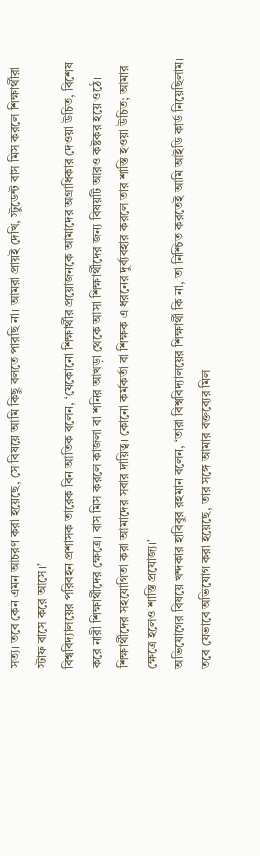সত্য। তবে কেন এমন আচরণ করা হয়েছে, সে বিষয়ে আমি কিছু বলতে পারছি না। আমরা প্রায়ই দেখি, স্টুডেন্ট বাস মিস করলে শিক্ষার্থীরা স্টাফ বাসে করে আসে।’
বিশ্ববিদ্যালয়ের পরিবহন প্রশাসক তারেক বিন আতিক বলেন, ‘যেকোনো শিক্ষার্থীর প্রয়োজনকে আমাদের অগ্রাধিকার দেওয়া উচিত, বিশেষ করে নারী শিক্ষার্থীদের ক্ষেত্রে। বাস মিস করলে কাজলা বা শনির আখড়া থেকে আসা শিক্ষার্থীদের জন্য বিষয়টি আরও কষ্টকর হয়ে ওঠে। শিক্ষার্থীদের সহযোগিতা করা আমাদের সবার দায়িত্ব। কোনো কর্মকর্তা বা শিক্ষক এ ধরনের দুর্ব্যবহার করলে তার শাস্তি হওয়া উচিত; আমার ক্ষেত্রে হলেও শাস্তি প্রযোজ্য।’
অভিযোগের বিষয়ে খন্দকার হাবিবুর রহমান বলেন, ‘তারা বিশ্ববিদ্যালয়ের শিক্ষার্থী কি না, তা নিশ্চিত করতেই আমি আইডি কার্ড নিয়েছিলাম। তবে যেভাবে অভিযোগ করা হয়েছে, তার সঙ্গে আমার বক্তব্যের মিল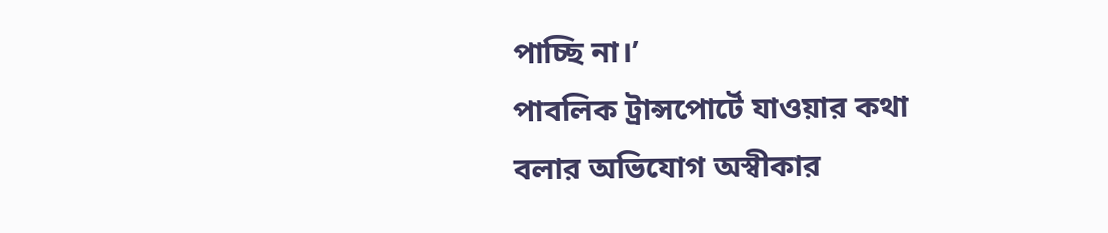পাচ্ছি না।’
পাবলিক ট্রান্সপোর্টে যাওয়ার কথা বলার অভিযোগ অস্বীকার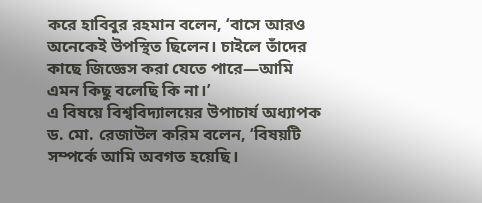করে হাবিবুর রহমান বলেন, ‘বাসে আরও অনেকেই উপস্থিত ছিলেন। চাইলে তাঁদের কাছে জিজ্ঞেস করা যেতে পারে—আমি এমন কিছু বলেছি কি না।’
এ বিষয়ে বিশ্ববিদ্যালয়ের উপাচার্য অধ্যাপক ড. মো. রেজাউল করিম বলেন, ‘বিষয়টি সম্পর্কে আমি অবগত হয়েছি।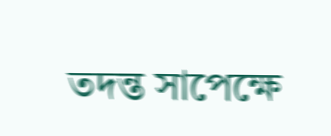তদন্ত সাপেক্ষে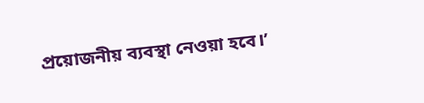প্রয়োজনীয় ব্যবস্থা নেওয়া হবে।’